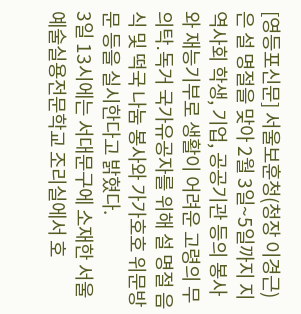[영등포신문] 서울보훈청(청장 이경근)은 설 명절을 맞아 2월 3일~5일까지 지역사회 학생, 기업, 공공기관 등의 봉사와 재능기부로 생활이 어려운 고령의 무의탁․독거 국가유공자를 위해 설 명절 음식 및 떡국 나눔 봉사와 가가호호 위문방문 등을 실시한다고 밝혔다.
3일 13시에는 서대문구에 소재한 서울예술실용전문학교 조리실에서 호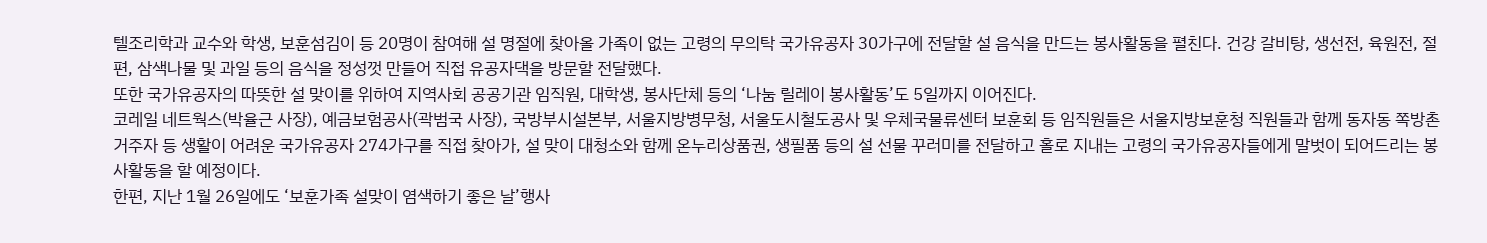텔조리학과 교수와 학생, 보훈섬김이 등 20명이 참여해 설 명절에 찾아올 가족이 없는 고령의 무의탁 국가유공자 30가구에 전달할 설 음식을 만드는 봉사활동을 펼친다. 건강 갈비탕, 생선전, 육원전, 절편, 삼색나물 및 과일 등의 음식을 정성껏 만들어 직접 유공자댁을 방문할 전달했다.
또한 국가유공자의 따뜻한 설 맞이를 위하여 지역사회 공공기관 임직원, 대학생, 봉사단체 등의 ‘나눔 릴레이 봉사활동’도 5일까지 이어진다.
코레일 네트웍스(박율근 사장), 예금보험공사(곽범국 사장), 국방부시설본부, 서울지방병무청, 서울도시철도공사 및 우체국물류센터 보훈회 등 임직원들은 서울지방보훈청 직원들과 함께 동자동 쪽방촌 거주자 등 생활이 어려운 국가유공자 274가구를 직접 찾아가, 설 맞이 대청소와 함께 온누리상품권, 생필품 등의 설 선물 꾸러미를 전달하고 홀로 지내는 고령의 국가유공자들에게 말벗이 되어드리는 봉사활동을 할 예정이다.
한편, 지난 1월 26일에도 ‘보훈가족 설맞이 염색하기 좋은 날’행사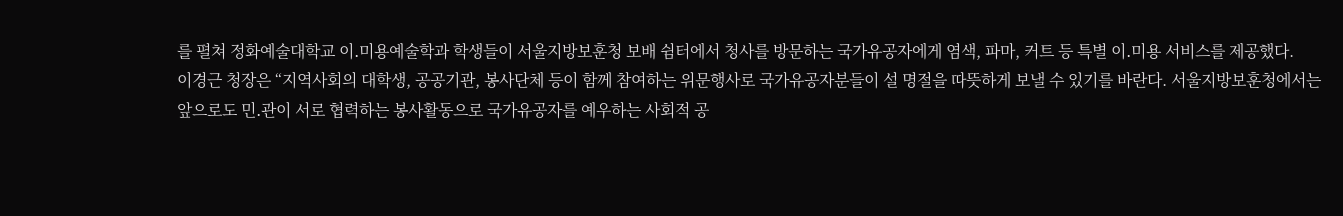를 펼쳐 정화예술대학교 이․미용예술학과 학생들이 서울지방보훈청 보배 쉼터에서 청사를 방문하는 국가유공자에게 염색, 파마, 커트 등 특별 이․미용 서비스를 제공했다.
이경근 청장은 “지역사회의 대학생, 공공기관, 봉사단체 등이 함께 참여하는 위문행사로 국가유공자분들이 설 명절을 따뜻하게 보낼 수 있기를 바란다. 서울지방보훈청에서는 앞으로도 민․관이 서로 협력하는 봉사활동으로 국가유공자를 예우하는 사회적 공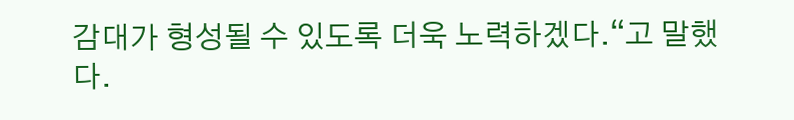감대가 형성될 수 있도록 더욱 노력하겠다.“고 말했다.